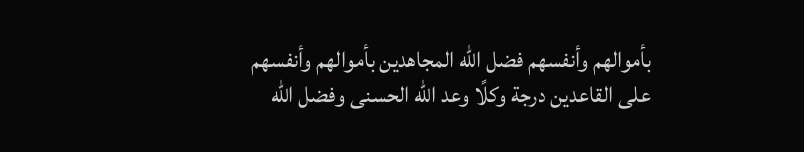بأموالهم وأنفسهم فضل الله المجاهدين بأموالهم وأنفسهم على القاعدين درجة وكلًا وعد الله الحسنى وفضل الله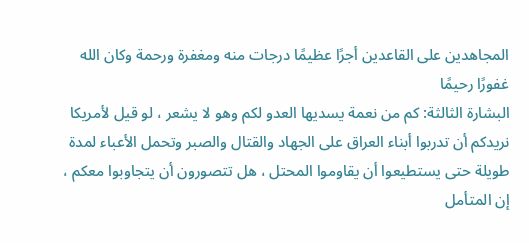المجاهدين على القاعدين أجرًا عظيمًا درجات منه ومغفرة ورحمة وكان الله غفورًا رحيمًا
البشارة الثالثة: كم من نعمة يسديها العدو لكم وهو لا يشعر ، لو قيل لأمريكا نريدكم أن تدربوا أبناء العراق على الجهاد والقتال والصبر وتحمل الأعباء لمدة طويلة حتى يستطيعوا أن يقاوموا المحتل ، هل تتصورون أن يتجاوبوا معكم ، إن المتأمل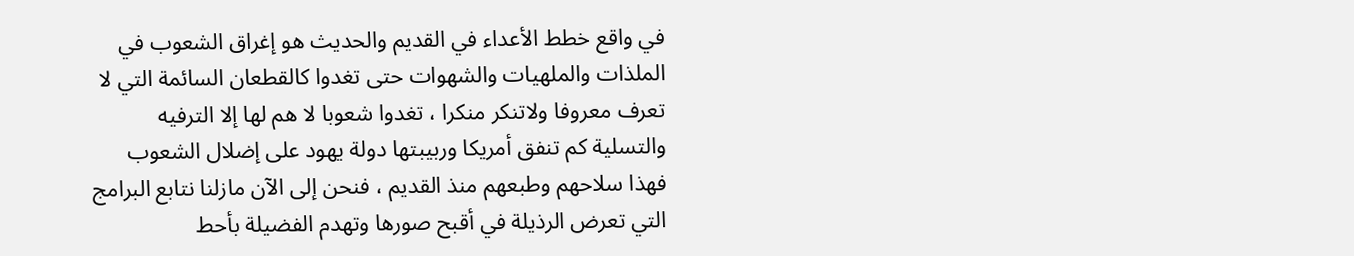في واقع خطط الأعداء في القديم والحديث هو إغراق الشعوب في الملذات والملهيات والشهوات حتى تغدوا كالقطعان السائمة التي لا تعرف معروفا ولاتنكر منكرا ، تغدوا شعوبا لا هم لها إلا الترفيه والتسلية كم تنفق أمريكا وربيبتها دولة يهود على إضلال الشعوب فهذا سلاحهم وطبعهم منذ القديم ، فنحن إلى الآن مازلنا نتابع البرامج التي تعرض الرذيلة في أقبح صورها وتهدم الفضيلة بأحط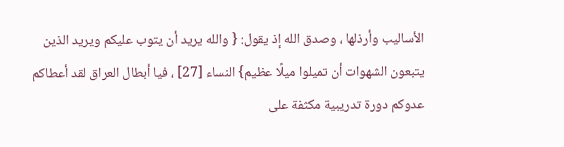الأساليب وأرذلها ، وصدق الله إذ يقول: { والله يريد أن يتوب عليكم ويريد الذين يتبعون الشهوات أن تميلوا ميلًا عظيم} النساء [27] ، فيا أبطال العراق لقد أعطاكم عدوكم دورة تدريبية مكثفة على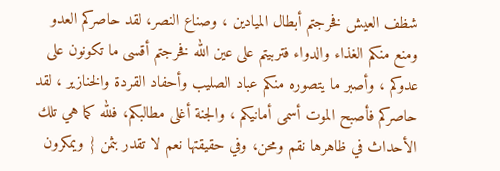شظف العيش فخرجتم أبطال الميادين ، وصناع النصر، لقد حاصركم العدو ومنع منكم الغذاء والدواء فتربيتم على عين الله فخرجتم أقسى ما تكونون على عدوكم ، وأصبر ما يتصوره منكم عباد الصليب وأحفاد القردة والخنازير ، لقد حاصركم فأصبح الموت أسمى أمانيكم ، والجنة أغلى مطالبكم، فلله كما هي تلك الأحداث في ظاهرها نقم ومحن، وفي حقيقتها نعم لا تقدر بثمن { ويمكرون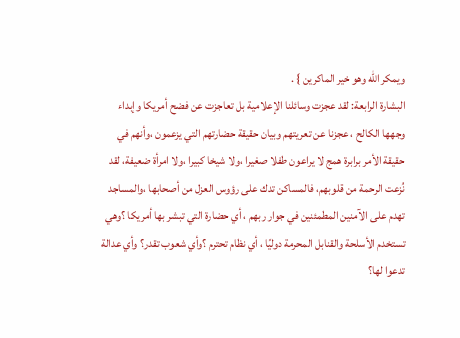ويمكر الله وهو خير الماكرين } .
البشارة الرابعة: لقد عجزت وسائلنا الإعلامية بل تعاجزت عن فضح أمريكا وإبداء وجهها الكالح ، عجزنا عن تعريتهم وبيان حقيقة حضارتهم التي يزعمون ،وأنهم في حقيقة الأمر برابرة همج لا يراعون طفلا صغيرا ،ولا شيخا كبيرا ،ولا امرأة ضعيفة، لقد نُزعت الرحمة من قلوبهم، فالمساكن تدك على رؤوس العزل من أصحابها ،والمساجد تهدم على الآمنين المطمئنين في جوار ربهم ، أي حضارة التي تبشر بها أمريكا ؟وهي تستخدم الأسلحة والقنابل المحرمة دوليًا ، أي نظام تحترم ؟وأي شعوب تقدر؟ وأي عدالة تدعوا لها؟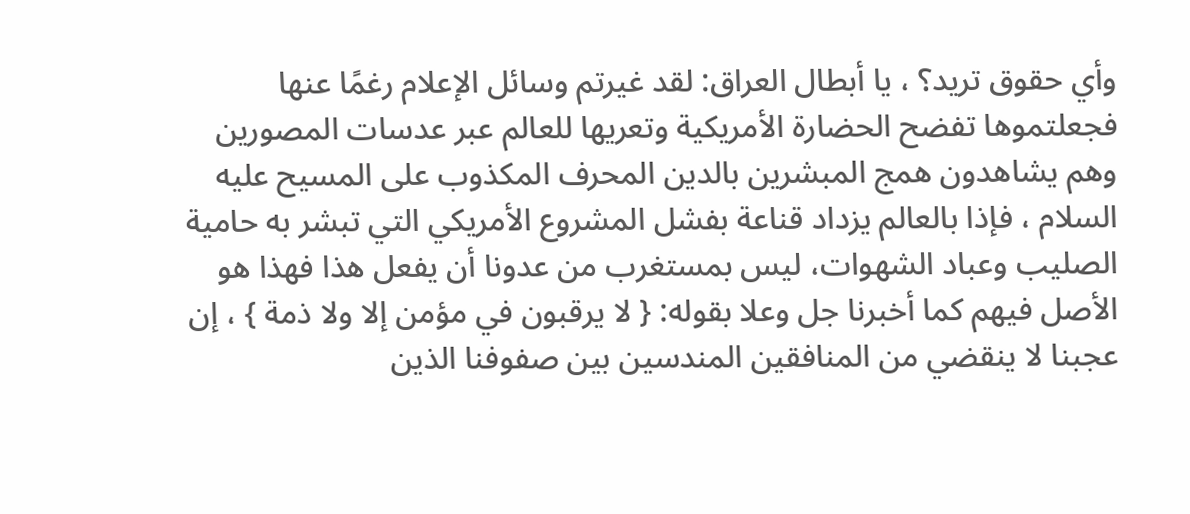وأي حقوق تريد؟ ، يا أبطال العراق: لقد غيرتم وسائل الإعلام رغمًا عنها فجعلتموها تفضح الحضارة الأمريكية وتعريها للعالم عبر عدسات المصورين وهم يشاهدون همج المبشرين بالدين المحرف المكذوب على المسيح عليه السلام ، فإذا بالعالم يزداد قناعة بفشل المشروع الأمريكي التي تبشر به حامية الصليب وعباد الشهوات، ليس بمستغرب من عدونا أن يفعل هذا فهذا هو الأصل فيهم كما أخبرنا جل وعلا بقوله: { لا يرقبون في مؤمن إلا ولا ذمة } ، إن عجبنا لا ينقضي من المنافقين المندسين بين صفوفنا الذين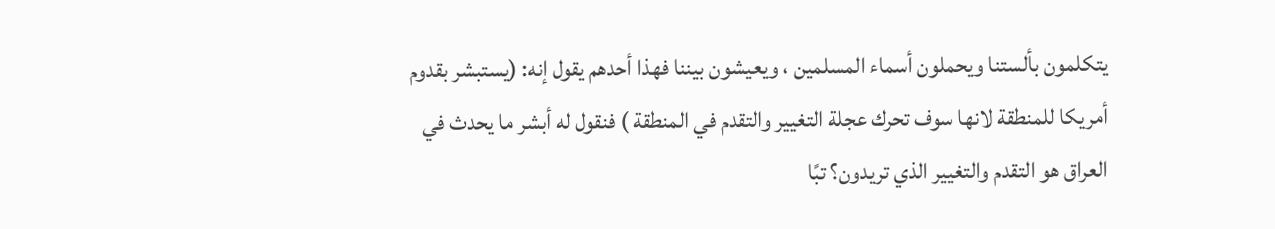يتكلمون بألستنا ويحملون أسماء المسلمين ، ويعيشون بيننا فهذا أحدهم يقول إنه: (يستبشر بقدوم أمريكا للمنطقة لانها سوف تحرك عجلة التغيير والتقدم في المنطقة ) فنقول له أبشر ما يحدث في العراق هو التقدم والتغيير الذي تريدون؟ تبًا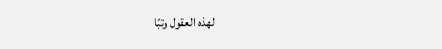لهذه العقول وتبًا